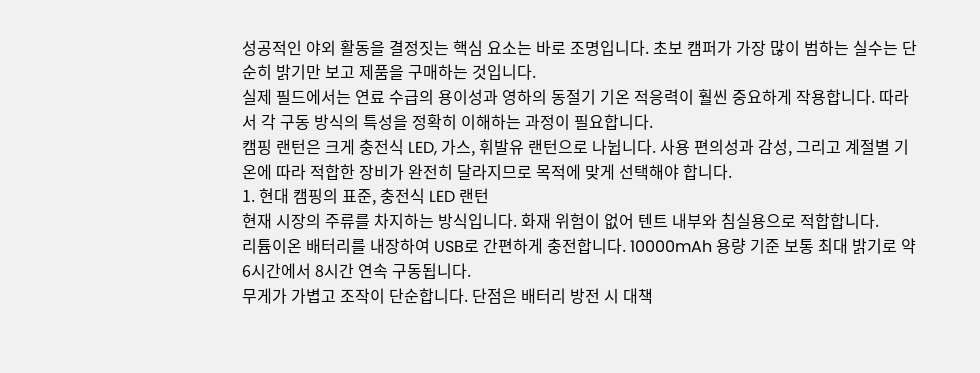성공적인 야외 활동을 결정짓는 핵심 요소는 바로 조명입니다. 초보 캠퍼가 가장 많이 범하는 실수는 단순히 밝기만 보고 제품을 구매하는 것입니다.
실제 필드에서는 연료 수급의 용이성과 영하의 동절기 기온 적응력이 훨씬 중요하게 작용합니다. 따라서 각 구동 방식의 특성을 정확히 이해하는 과정이 필요합니다.
캠핑 랜턴은 크게 충전식 LED, 가스, 휘발유 랜턴으로 나뉩니다. 사용 편의성과 감성, 그리고 계절별 기온에 따라 적합한 장비가 완전히 달라지므로 목적에 맞게 선택해야 합니다.
1. 현대 캠핑의 표준, 충전식 LED 랜턴
현재 시장의 주류를 차지하는 방식입니다. 화재 위험이 없어 텐트 내부와 침실용으로 적합합니다.
리튬이온 배터리를 내장하여 USB로 간편하게 충전합니다. 10000mAh 용량 기준 보통 최대 밝기로 약 6시간에서 8시간 연속 구동됩니다.
무게가 가볍고 조작이 단순합니다. 단점은 배터리 방전 시 대책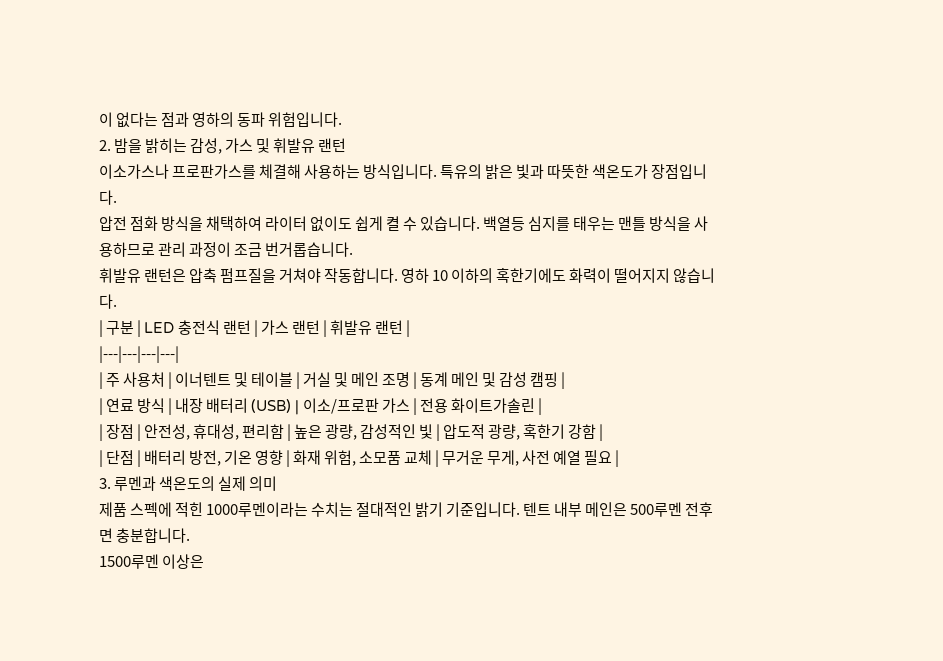이 없다는 점과 영하의 동파 위험입니다.
2. 밤을 밝히는 감성, 가스 및 휘발유 랜턴
이소가스나 프로판가스를 체결해 사용하는 방식입니다. 특유의 밝은 빛과 따뜻한 색온도가 장점입니다.
압전 점화 방식을 채택하여 라이터 없이도 쉽게 켤 수 있습니다. 백열등 심지를 태우는 맨틀 방식을 사용하므로 관리 과정이 조금 번거롭습니다.
휘발유 랜턴은 압축 펌프질을 거쳐야 작동합니다. 영하 10 이하의 혹한기에도 화력이 떨어지지 않습니다.
| 구분 | LED 충전식 랜턴 | 가스 랜턴 | 휘발유 랜턴 |
|---|---|---|---|
| 주 사용처 | 이너텐트 및 테이블 | 거실 및 메인 조명 | 동계 메인 및 감성 캠핑 |
| 연료 방식 | 내장 배터리 (USB) | 이소/프로판 가스 | 전용 화이트가솔린 |
| 장점 | 안전성, 휴대성, 편리함 | 높은 광량, 감성적인 빛 | 압도적 광량, 혹한기 강함 |
| 단점 | 배터리 방전, 기온 영향 | 화재 위험, 소모품 교체 | 무거운 무게, 사전 예열 필요 |
3. 루멘과 색온도의 실제 의미
제품 스펙에 적힌 1000루멘이라는 수치는 절대적인 밝기 기준입니다. 텐트 내부 메인은 500루멘 전후면 충분합니다.
1500루멘 이상은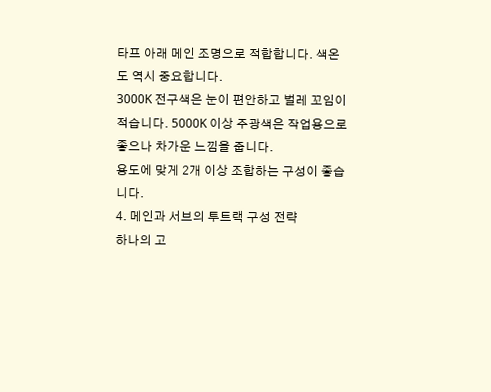타프 아래 메인 조명으로 적합합니다. 색온도 역시 중요합니다.
3000K 전구색은 눈이 편안하고 벌레 꼬임이 적습니다. 5000K 이상 주광색은 작업용으로 좋으나 차가운 느낌을 줍니다.
용도에 맞게 2개 이상 조합하는 구성이 좋습니다.
4. 메인과 서브의 투트랙 구성 전략
하나의 고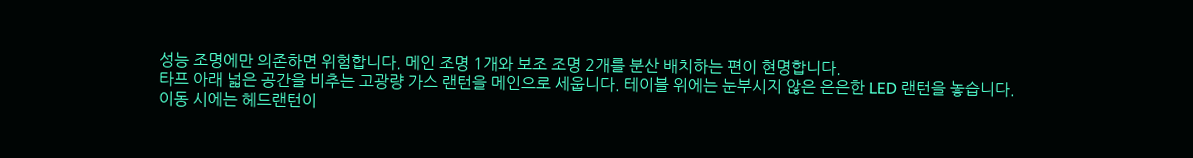성능 조명에만 의존하면 위험합니다. 메인 조명 1개와 보조 조명 2개를 분산 배치하는 편이 현명합니다.
타프 아래 넓은 공간을 비추는 고광량 가스 랜턴을 메인으로 세웁니다. 테이블 위에는 눈부시지 않은 은은한 LED 랜턴을 놓습니다.
이동 시에는 헤드랜턴이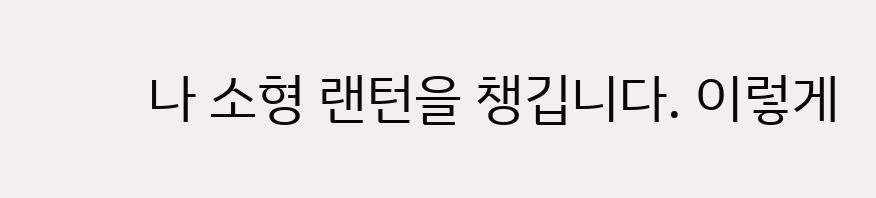나 소형 랜턴을 챙깁니다. 이렇게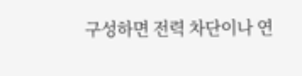구성하면 전력 차단이나 연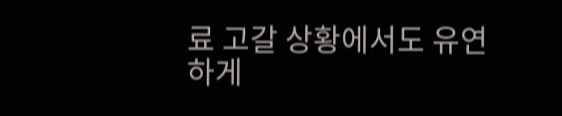료 고갈 상황에서도 유연하게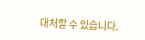대처할 수 있습니다.